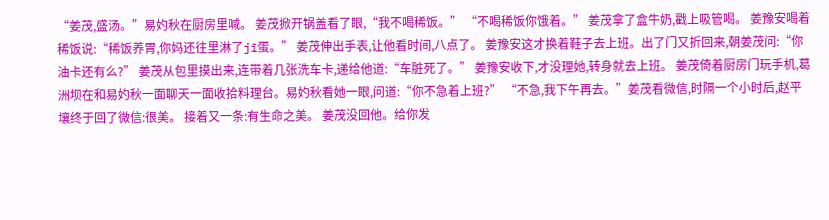“姜茂,盛汤。”易妁秋在厨房里喊。 姜茂掀开锅盖看了眼,“我不喝稀饭。” “不喝稀饭你饿着。” 姜茂拿了盒牛奶,戳上吸管喝。 姜豫安喝着稀饭说:“稀饭养胃,你妈还往里淋了jī蛋。” 姜茂伸出手表,让他看时间,八点了。 姜豫安这才换着鞋子去上班。出了门又折回来,朝姜茂问:“你油卡还有么?” 姜茂从包里摸出来,连带着几张洗车卡,递给他道:“车脏死了。” 姜豫安收下,才没理她,转身就去上班。 姜茂倚着厨房门玩手机,葛洲坝在和易妁秋一面聊天一面收拾料理台。易妁秋看她一眼,问道:“你不急着上班?” “不急,我下午再去。”姜茂看微信,时隔一个小时后,赵平壤终于回了微信:很美。 接着又一条:有生命之美。 姜茂没回他。给你发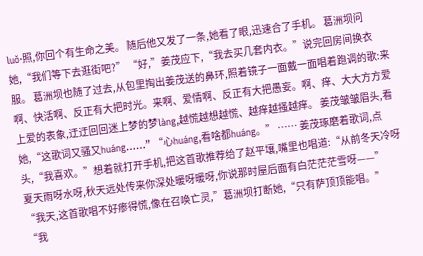luǒ·照,你回个有生命之美。 随后他又发了一条,她看了眼,迅速合了手机。 葛洲坝问她,“我们等下去逛街吧?” “好,”姜茂应下,“我去买几套内衣。”说完回房间换衣服。 葛洲坝也随了过去,从包里掏出姜茂送的鼻环,照着镜子一面戴一面唱着跑调的歌:来啊、快活啊、反正有大把时光。来啊、爱情啊、反正有大把愚妄。啊、痒、大大方方爱上爱的表象,迂迂回回迷上梦的梦làng,越慌越想越慌、越痒越搔越痒。 姜茂皱皱眉头,看她,“这歌词又骚又huáng……” “心huáng,看啥都huáng。” …… 姜茂琢磨着歌词,点头,“我喜欢。”想着就打开手机,把这首歌推荐给了赵平壤,嘴里也唱道:“从前冬天冷呀 夏天雨呀水呀,秋天远处传来你深处暖呀暖呀,你说那时屋后面有白茫茫茫雪呀——” “我天,这首歌唱不好瘆得慌,像在召唤亡灵,”葛洲坝打断她,“只有萨顶顶能唱。” “我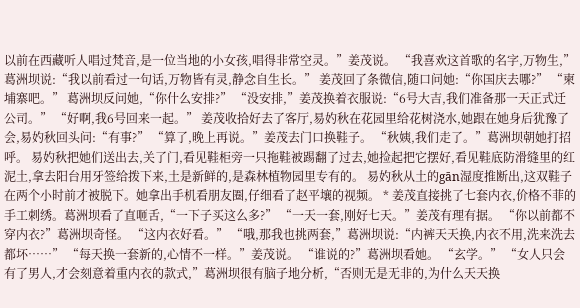以前在西藏听人唱过梵音,是一位当地的小女孩,唱得非常空灵。”姜茂说。 “我喜欢这首歌的名字,万物生,”葛洲坝说:“我以前看过一句话,万物皆有灵,静念自生长。” 姜茂回了条微信,随口问她:“你国庆去哪?” “柬埔寨吧。” 葛洲坝反问她,“你什么安排?” “没安排,”姜茂换着衣服说:“6号大吉,我们准备那一天正式迁公司。” “好啊,我6号回来一起。” 姜茂收拾好去了客厅,易妁秋在花园里给花树浇水,她跟在她身后犹豫了会,易妁秋回头问:“有事?” “算了,晚上再说。”姜茂去门口换鞋子。 “秋姨,我们走了。”葛洲坝朝她打招呼。 易妁秋把她们送出去,关了门,看见鞋柜旁一只拖鞋被踢翻了过去,她捡起把它摆好,看见鞋底防滑缝里的红泥土,拿去阳台用牙签给拨下来,土是新鲜的,是森林植物园里专有的。 易妁秋从土的gān湿度推断出,这双鞋子在两个小时前才被脱下。她拿出手机看朋友圈,仔细看了赵平壤的视频。 * 姜茂直接挑了七套内衣,价格不菲的手工刺绣。葛洲坝看了直咂舌,“一下子买这么多?” “一天一套,刚好七天。”姜茂有理有据。 “你以前都不穿内衣?”葛洲坝奇怪。 “这内衣好看。” “哦,那我也挑两套,”葛洲坝说:“内裤天天换,内衣不用,洗来洗去都坏……” “每天换一套新的,心情不一样。”姜茂说。 “谁说的?”葛洲坝看她。 “玄学。” “女人只会有了男人,才会刻意着重内衣的款式,”葛洲坝很有脑子地分析,“否则无是无非的,为什么天天换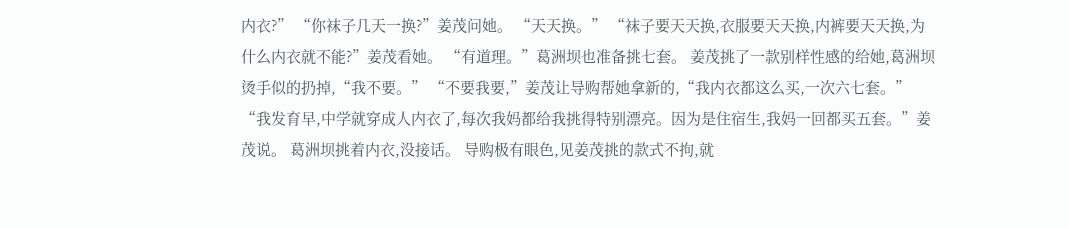内衣?” “你袜子几天一换?”姜茂问她。 “天天换。” “袜子要天天换,衣服要天天换,内裤要天天换,为什么内衣就不能?”姜茂看她。 “有道理。”葛洲坝也准备挑七套。 姜茂挑了一款别样性感的给她,葛洲坝烫手似的扔掉,“我不要。” “不要我要,”姜茂让导购帮她拿新的,“我内衣都这么买,一次六七套。” “我发育早,中学就穿成人内衣了,每次我妈都给我挑得特别漂亮。因为是住宿生,我妈一回都买五套。”姜茂说。 葛洲坝挑着内衣,没接话。 导购极有眼色,见姜茂挑的款式不拘,就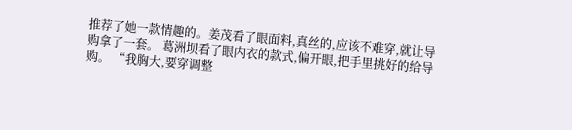推荐了她一款情趣的。姜茂看了眼面料,真丝的,应该不难穿,就让导购拿了一套。 葛洲坝看了眼内衣的款式,偏开眼,把手里挑好的给导购。 “我胸大,要穿调整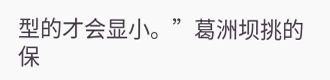型的才会显小。”葛洲坝挑的保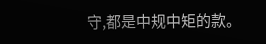守,都是中规中矩的款。